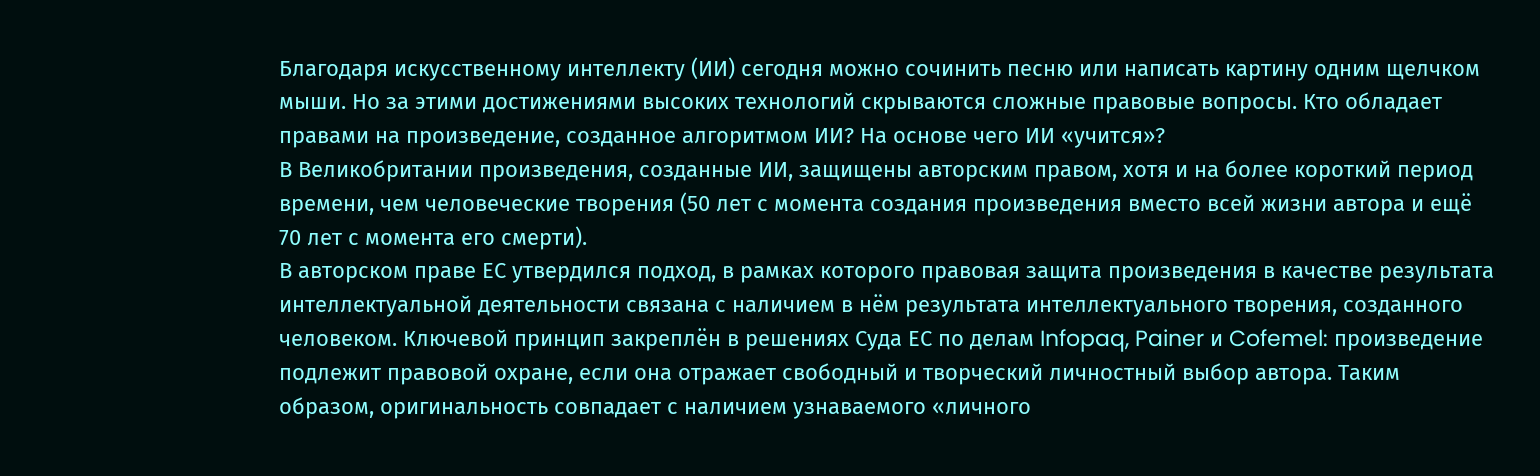Благодаря искусственному интеллекту (ИИ) сегодня можно сочинить песню или написать картину одним щелчком мыши. Но за этими достижениями высоких технологий скрываются сложные правовые вопросы. Кто обладает правами на произведение, созданное алгоритмом ИИ? На основе чего ИИ «учится»?
В Великобритании произведения, созданные ИИ, защищены авторским правом, хотя и на более короткий период времени, чем человеческие творения (50 лет с момента создания произведения вместо всей жизни автора и ещё 70 лет с момента его смерти).
В авторском праве ЕС утвердился подход, в рамках которого правовая защита произведения в качестве результата интеллектуальной деятельности связана с наличием в нём результата интеллектуального творения, созданного человеком. Ключевой принцип закреплён в решениях Суда ЕС по делам Infopaq, Painer и Cofemel: произведение подлежит правовой охране, если она отражает свободный и творческий личностный выбор автора. Таким образом, оригинальность совпадает с наличием узнаваемого «личного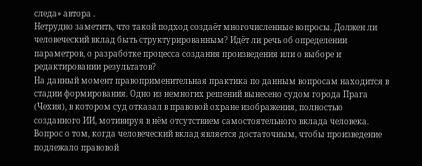следа» автора .
Нетрудно заметить, что такой подход создаёт многочисленные вопросы. Должен ли человеческий вклад быть структурированным? Идёт ли речь об определении параметров, о разработке процесса создания произведения или о выборе и редактировании результатов?
На данный момент правоприменительная практика по данным вопросам находится в стадии формирования. Одно из немногих решений вынесено судом города Прага (Чехия), в котором суд отказал в правовой охране изображения, полностью созданного ИИ, мотивируя в нём отсутствием самостоятельного вклада человека.
Вопрос о том, когда человеческий вклад является достаточным, чтобы произведение подлежало правовой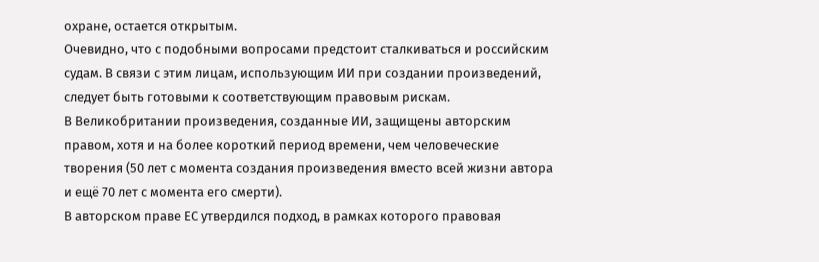охране, остается открытым.
Очевидно, что с подобными вопросами предстоит сталкиваться и российским судам. В связи с этим лицам, использующим ИИ при создании произведений, следует быть готовыми к соответствующим правовым рискам.
В Великобритании произведения, созданные ИИ, защищены авторским правом, хотя и на более короткий период времени, чем человеческие творения (50 лет с момента создания произведения вместо всей жизни автора и ещё 70 лет с момента его смерти).
В авторском праве ЕС утвердился подход, в рамках которого правовая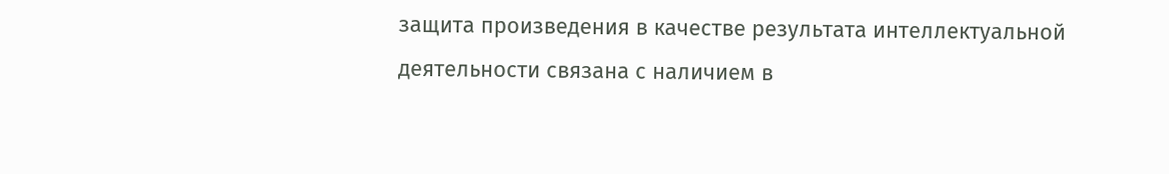защита произведения в качестве результата интеллектуальной деятельности связана с наличием в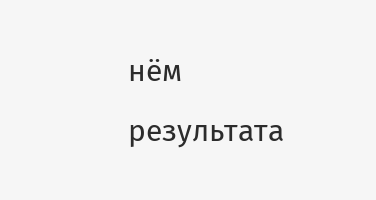нём результата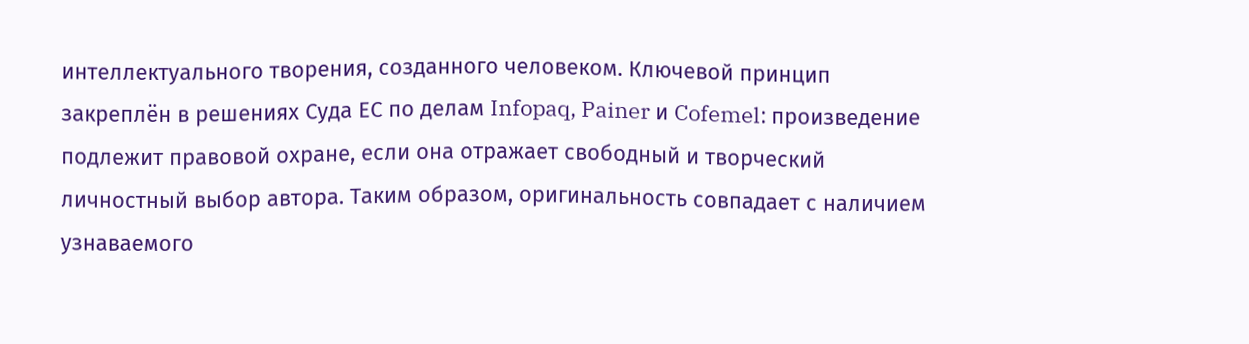интеллектуального творения, созданного человеком. Ключевой принцип закреплён в решениях Суда ЕС по делам Infopaq, Painer и Cofemel: произведение подлежит правовой охране, если она отражает свободный и творческий личностный выбор автора. Таким образом, оригинальность совпадает с наличием узнаваемого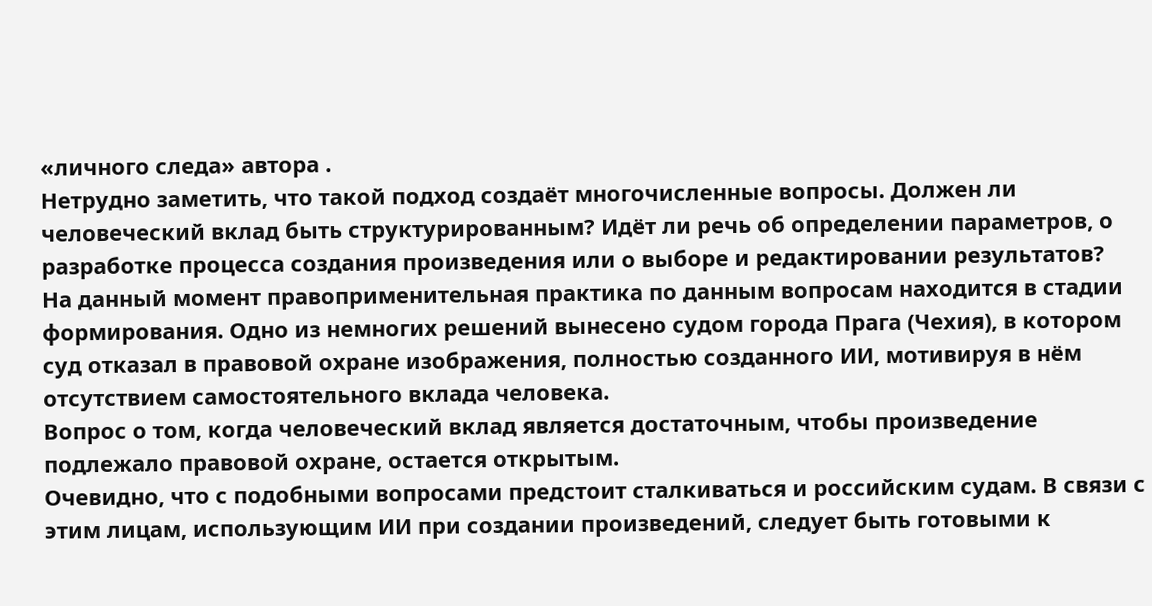«личного следа» автора .
Нетрудно заметить, что такой подход создаёт многочисленные вопросы. Должен ли человеческий вклад быть структурированным? Идёт ли речь об определении параметров, о разработке процесса создания произведения или о выборе и редактировании результатов?
На данный момент правоприменительная практика по данным вопросам находится в стадии формирования. Одно из немногих решений вынесено судом города Прага (Чехия), в котором суд отказал в правовой охране изображения, полностью созданного ИИ, мотивируя в нём отсутствием самостоятельного вклада человека.
Вопрос о том, когда человеческий вклад является достаточным, чтобы произведение подлежало правовой охране, остается открытым.
Очевидно, что с подобными вопросами предстоит сталкиваться и российским судам. В связи с этим лицам, использующим ИИ при создании произведений, следует быть готовыми к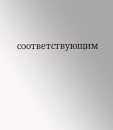соответствующим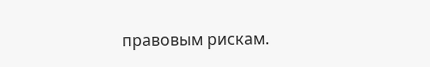правовым рискам.